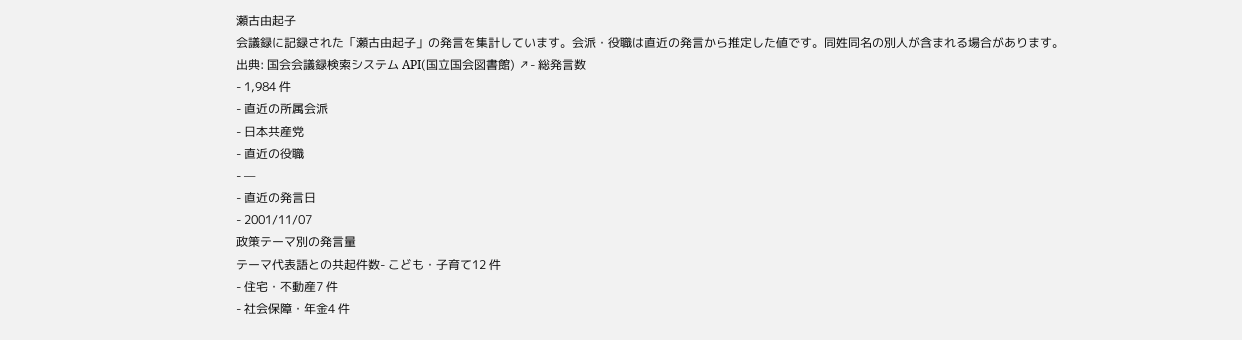瀬古由起子
会議録に記録された「瀬古由起子」の発言を集計しています。会派・役職は直近の発言から推定した値です。同姓同名の別人が含まれる場合があります。
出典: 国会会議録検索システム API(国立国会図書館) ↗- 総発言数
- 1,984 件
- 直近の所属会派
- 日本共産党
- 直近の役職
- —
- 直近の発言日
- 2001/11/07
政策テーマ別の発言量
テーマ代表語との共起件数- こども・子育て12 件
- 住宅・不動産7 件
- 社会保障・年金4 件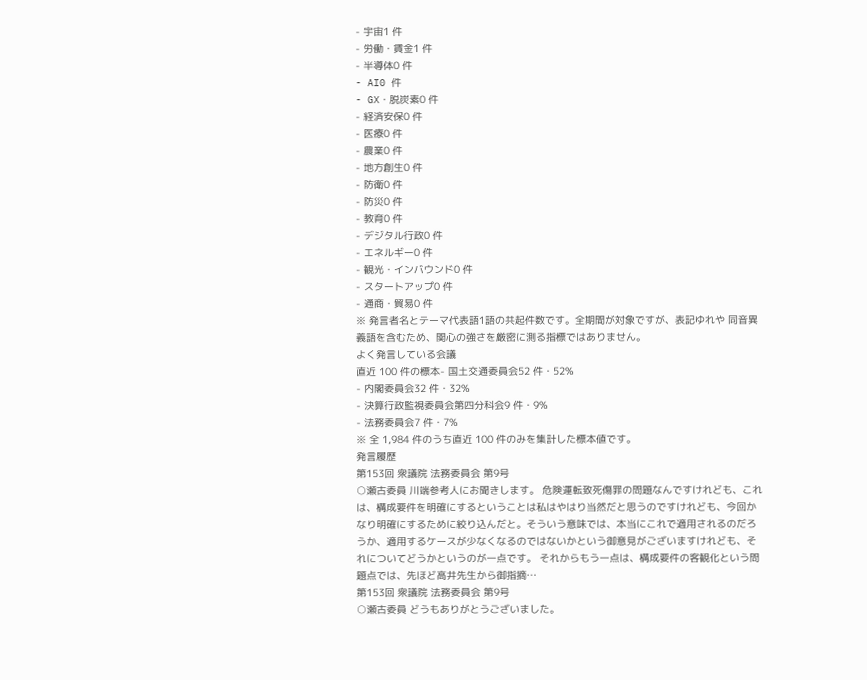- 宇宙1 件
- 労働・賃金1 件
- 半導体0 件
- AI0 件
- GX・脱炭素0 件
- 経済安保0 件
- 医療0 件
- 農業0 件
- 地方創生0 件
- 防衛0 件
- 防災0 件
- 教育0 件
- デジタル行政0 件
- エネルギー0 件
- 観光・インバウンド0 件
- スタートアップ0 件
- 通商・貿易0 件
※ 発言者名とテーマ代表語1語の共起件数です。全期間が対象ですが、表記ゆれや 同音異義語を含むため、関心の強さを厳密に測る指標ではありません。
よく発言している会議
直近 100 件の標本- 国土交通委員会52 件・52%
- 内閣委員会32 件・32%
- 決算行政監視委員会第四分科会9 件・9%
- 法務委員会7 件・7%
※ 全 1,984 件のうち直近 100 件のみを集計した標本値です。
発言履歴
第153回 衆議院 法務委員会 第9号
○瀬古委員 川端参考人にお聞きします。 危険運転致死傷罪の問題なんですけれども、これは、構成要件を明確にするということは私はやはり当然だと思うのですけれども、今回かなり明確にするために絞り込んだと。そういう意味では、本当にこれで適用されるのだろうか、適用するケースが少なくなるのではないかという御意見がございますけれども、それについてどうかというのが一点です。 それからもう一点は、構成要件の客観化という問題点では、先ほど高井先生から御指摘…
第153回 衆議院 法務委員会 第9号
○瀬古委員 どうもありがとうございました。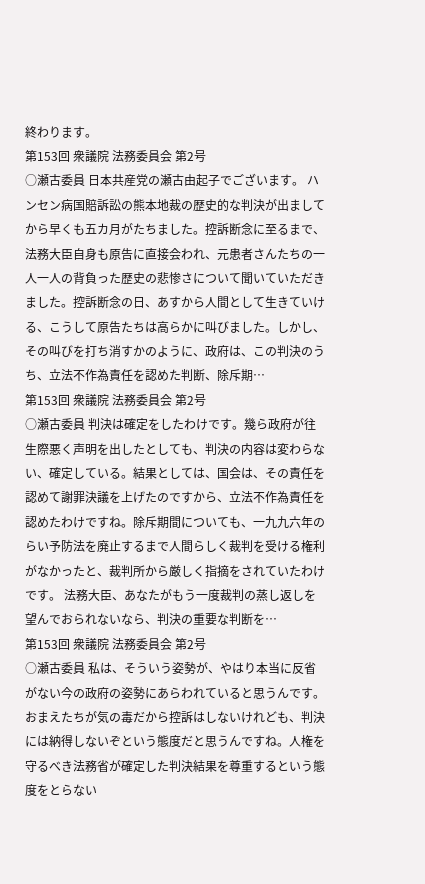終わります。
第153回 衆議院 法務委員会 第2号
○瀬古委員 日本共産党の瀬古由起子でございます。 ハンセン病国賠訴訟の熊本地裁の歴史的な判決が出ましてから早くも五カ月がたちました。控訴断念に至るまで、法務大臣自身も原告に直接会われ、元患者さんたちの一人一人の背負った歴史の悲惨さについて聞いていただきました。控訴断念の日、あすから人間として生きていける、こうして原告たちは高らかに叫びました。しかし、その叫びを打ち消すかのように、政府は、この判決のうち、立法不作為責任を認めた判断、除斥期…
第153回 衆議院 法務委員会 第2号
○瀬古委員 判決は確定をしたわけです。幾ら政府が往生際悪く声明を出したとしても、判決の内容は変わらない、確定している。結果としては、国会は、その責任を認めて謝罪決議を上げたのですから、立法不作為責任を認めたわけですね。除斥期間についても、一九九六年のらい予防法を廃止するまで人間らしく裁判を受ける権利がなかったと、裁判所から厳しく指摘をされていたわけです。 法務大臣、あなたがもう一度裁判の蒸し返しを望んでおられないなら、判決の重要な判断を…
第153回 衆議院 法務委員会 第2号
○瀬古委員 私は、そういう姿勢が、やはり本当に反省がない今の政府の姿勢にあらわれていると思うんです。おまえたちが気の毒だから控訴はしないけれども、判決には納得しないぞという態度だと思うんですね。人権を守るべき法務省が確定した判決結果を尊重するという態度をとらない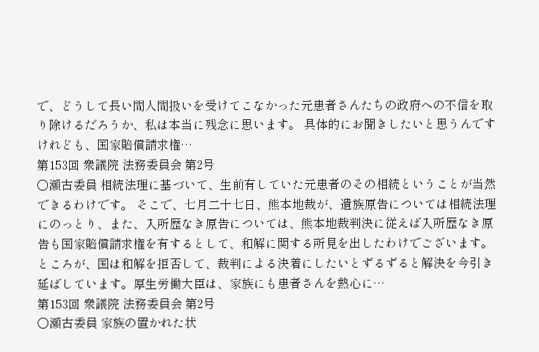で、どうして長い間人間扱いを受けてこなかった元患者さんたちの政府への不信を取り除けるだろうか、私は本当に残念に思います。 具体的にお聞きしたいと思うんですけれども、国家賠償請求権…
第153回 衆議院 法務委員会 第2号
○瀬古委員 相続法理に基づいて、生前有していた元患者のその相続ということが当然できるわけです。 そこで、七月二十七日、熊本地裁が、遺族原告については相続法理にのっとり、また、入所歴なき原告については、熊本地裁判決に従えば入所歴なき原告も国家賠償請求権を有するとして、和解に関する所見を出したわけでございます。ところが、国は和解を拒否して、裁判による決着にしたいとずるずると解決を今引き延ばしています。厚生労働大臣は、家族にも患者さんを熱心に…
第153回 衆議院 法務委員会 第2号
○瀬古委員 家族の置かれた状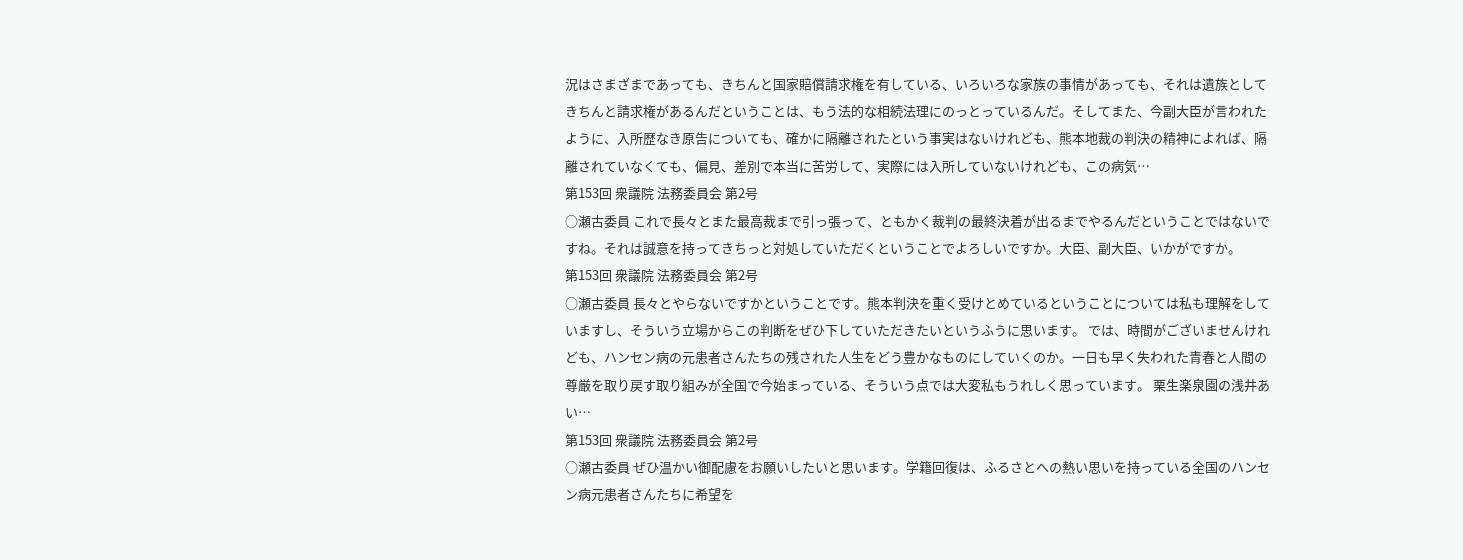況はさまざまであっても、きちんと国家賠償請求権を有している、いろいろな家族の事情があっても、それは遺族としてきちんと請求権があるんだということは、もう法的な相続法理にのっとっているんだ。そしてまた、今副大臣が言われたように、入所歴なき原告についても、確かに隔離されたという事実はないけれども、熊本地裁の判決の精神によれば、隔離されていなくても、偏見、差別で本当に苦労して、実際には入所していないけれども、この病気…
第153回 衆議院 法務委員会 第2号
○瀬古委員 これで長々とまた最高裁まで引っ張って、ともかく裁判の最終決着が出るまでやるんだということではないですね。それは誠意を持ってきちっと対処していただくということでよろしいですか。大臣、副大臣、いかがですか。
第153回 衆議院 法務委員会 第2号
○瀬古委員 長々とやらないですかということです。熊本判決を重く受けとめているということについては私も理解をしていますし、そういう立場からこの判断をぜひ下していただきたいというふうに思います。 では、時間がございませんけれども、ハンセン病の元患者さんたちの残された人生をどう豊かなものにしていくのか。一日も早く失われた青春と人間の尊厳を取り戻す取り組みが全国で今始まっている、そういう点では大変私もうれしく思っています。 栗生楽泉園の浅井あい…
第153回 衆議院 法務委員会 第2号
○瀬古委員 ぜひ温かい御配慮をお願いしたいと思います。学籍回復は、ふるさとへの熱い思いを持っている全国のハンセン病元患者さんたちに希望を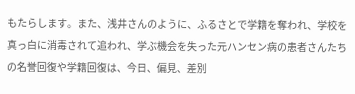もたらします。また、浅井さんのように、ふるさとで学籍を奪われ、学校を真っ白に消毒されて追われ、学ぶ機会を失った元ハンセン病の患者さんたちの名誉回復や学籍回復は、今日、偏見、差別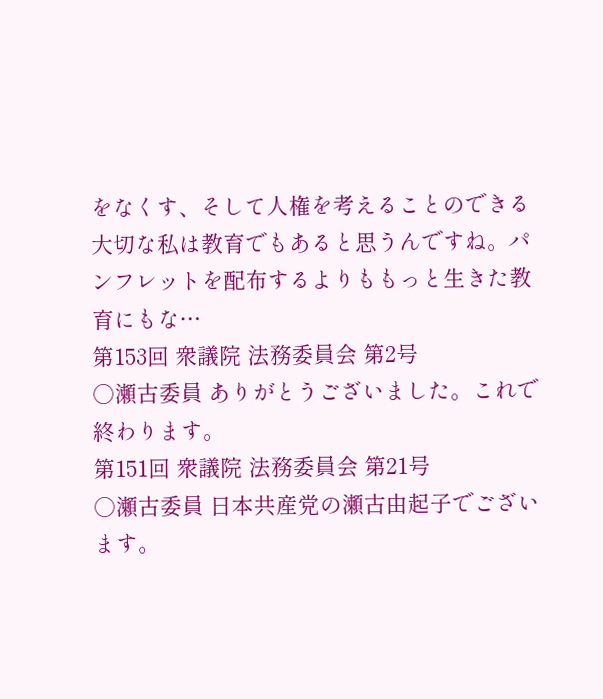をなくす、そして人権を考えることのできる大切な私は教育でもあると思うんですね。パンフレットを配布するよりももっと生きた教育にもな…
第153回 衆議院 法務委員会 第2号
○瀬古委員 ありがとうございました。これで終わります。
第151回 衆議院 法務委員会 第21号
○瀬古委員 日本共産党の瀬古由起子でございます。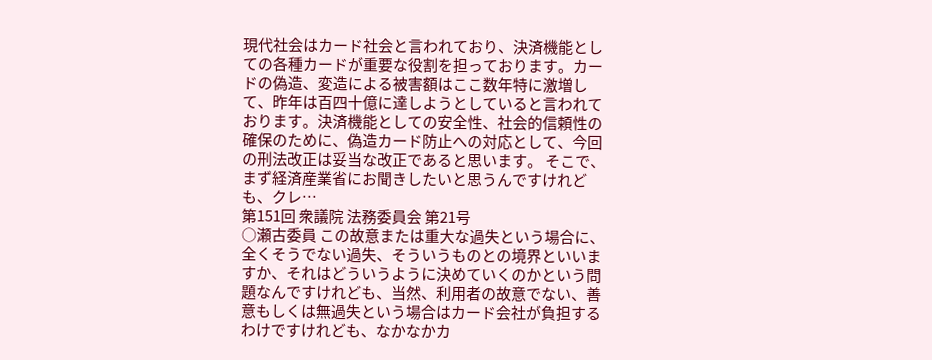現代社会はカード社会と言われており、決済機能としての各種カードが重要な役割を担っております。カードの偽造、変造による被害額はここ数年特に激増して、昨年は百四十億に達しようとしていると言われております。決済機能としての安全性、社会的信頼性の確保のために、偽造カード防止への対応として、今回の刑法改正は妥当な改正であると思います。 そこで、まず経済産業省にお聞きしたいと思うんですけれども、クレ…
第151回 衆議院 法務委員会 第21号
○瀬古委員 この故意または重大な過失という場合に、全くそうでない過失、そういうものとの境界といいますか、それはどういうように決めていくのかという問題なんですけれども、当然、利用者の故意でない、善意もしくは無過失という場合はカード会社が負担するわけですけれども、なかなかカ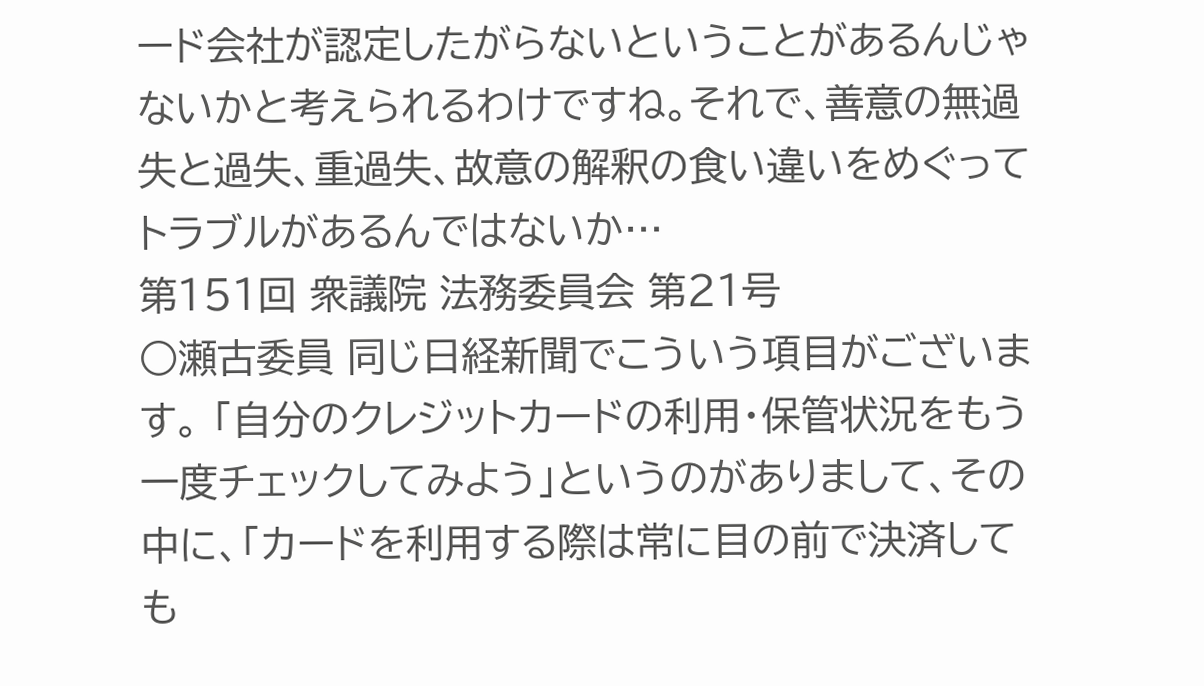ード会社が認定したがらないということがあるんじゃないかと考えられるわけですね。それで、善意の無過失と過失、重過失、故意の解釈の食い違いをめぐってトラブルがあるんではないか…
第151回 衆議院 法務委員会 第21号
○瀬古委員 同じ日経新聞でこういう項目がございます。 「自分のクレジットカードの利用・保管状況をもう一度チェックしてみよう」というのがありまして、その中に、「カードを利用する際は常に目の前で決済しても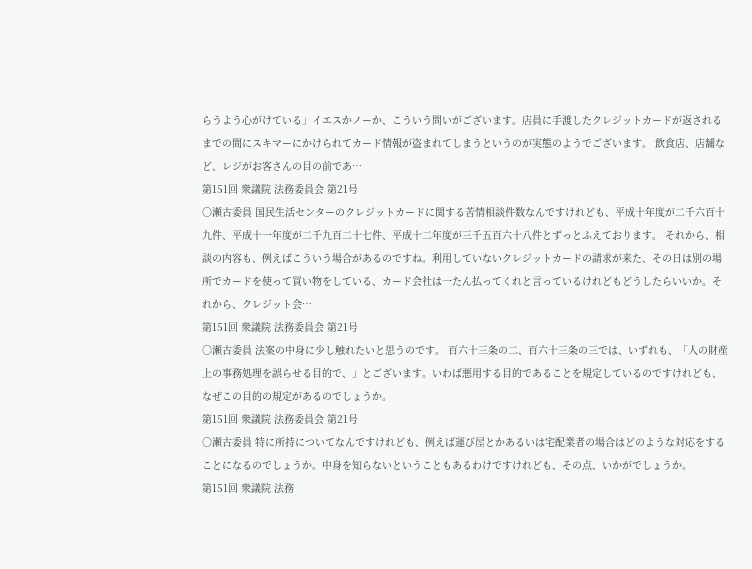らうよう心がけている」イエスかノーか、こういう問いがございます。店員に手渡したクレジットカードが返されるまでの間にスキマーにかけられてカード情報が盗まれてしまうというのが実態のようでございます。 飲食店、店舗など、レジがお客さんの目の前であ…
第151回 衆議院 法務委員会 第21号
○瀬古委員 国民生活センターのクレジットカードに関する苦情相談件数なんですけれども、平成十年度が二千六百十九件、平成十一年度が二千九百二十七件、平成十二年度が三千五百六十八件とずっとふえております。 それから、相談の内容も、例えばこういう場合があるのですね。利用していないクレジットカードの請求が来た、その日は別の場所でカードを使って買い物をしている、カード会社は一たん払ってくれと言っているけれどもどうしたらいいか。それから、クレジット会…
第151回 衆議院 法務委員会 第21号
○瀬古委員 法案の中身に少し触れたいと思うのです。 百六十三条の二、百六十三条の三では、いずれも、「人の財産上の事務処理を誤らせる目的で、」とございます。いわば悪用する目的であることを規定しているのですけれども、なぜこの目的の規定があるのでしょうか。
第151回 衆議院 法務委員会 第21号
○瀬古委員 特に所持についてなんですけれども、例えば運び屋とかあるいは宅配業者の場合はどのような対応をすることになるのでしょうか。中身を知らないということもあるわけですけれども、その点、いかがでしょうか。
第151回 衆議院 法務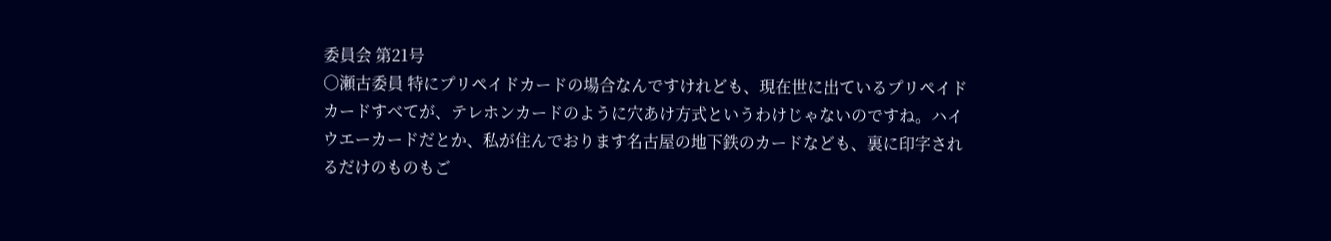委員会 第21号
○瀬古委員 特にプリペイドカードの場合なんですけれども、現在世に出ているプリペイドカードすべてが、テレホンカードのように穴あけ方式というわけじゃないのですね。ハイウエーカードだとか、私が住んでおります名古屋の地下鉄のカードなども、裏に印字されるだけのものもご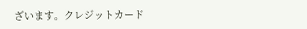ざいます。クレジットカード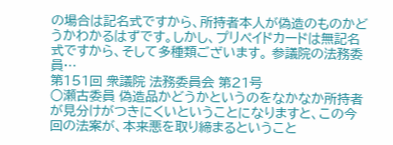の場合は記名式ですから、所持者本人が偽造のものかどうかわかるはずです。しかし、プリペイドカードは無記名式ですから、そして多種類ございます。 参議院の法務委員…
第151回 衆議院 法務委員会 第21号
○瀬古委員 偽造品かどうかというのをなかなか所持者が見分けがつきにくいということになりますと、この今回の法案が、本来悪を取り締まるということ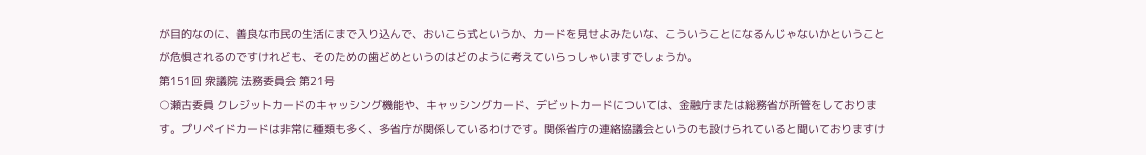が目的なのに、善良な市民の生活にまで入り込んで、おいこら式というか、カードを見せよみたいな、こういうことになるんじゃないかということが危惧されるのですけれども、そのための歯どめというのはどのように考えていらっしゃいますでしょうか。
第151回 衆議院 法務委員会 第21号
○瀬古委員 クレジットカードのキャッシング機能や、キャッシングカード、デビットカードについては、金融庁または総務省が所管をしております。プリペイドカードは非常に種類も多く、多省庁が関係しているわけです。関係省庁の連絡協議会というのも設けられていると聞いておりますけ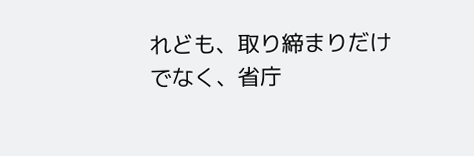れども、取り締まりだけでなく、省庁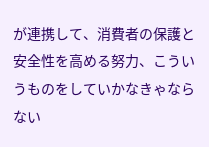が連携して、消費者の保護と安全性を高める努力、こういうものをしていかなきゃならない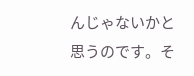んじゃないかと思うのです。そ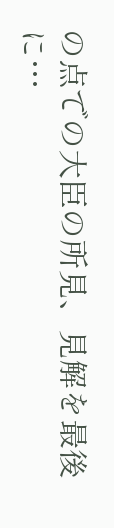の点での大臣の所見、見解を最後に…